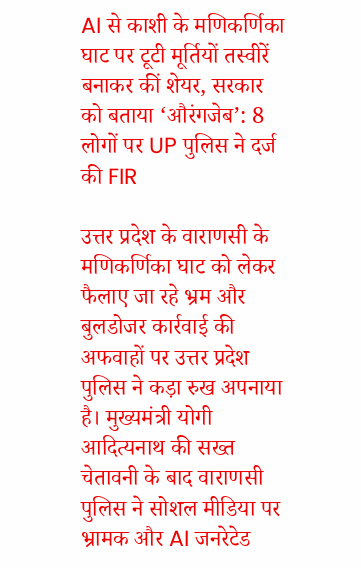AI से काशी के मणिकर्णिका घाट पर टूटी मूर्तियों तस्वीरें बनाकर कीं शेयर, सरकार को बताया ‘औरंगजेब’: 8 लोगों पर UP पुलिस ने दर्ज की FIR

उत्तर प्रदेश के वाराणसी के मणिकर्णिका घाट को लेकर फैलाए जा रहे भ्रम और बुलडोजर कार्रवाई की अफवाहों पर उत्तर प्रदेश पुलिस ने कड़ा रुख अपनाया है। मुख्यमंत्री योगी आदित्यनाथ की सख्त चेतावनी के बाद वाराणसी पुलिस ने सोशल मीडिया पर भ्रामक और AI जनरेटेड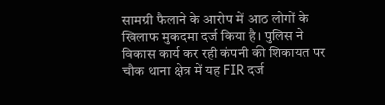सामग्री फैलाने के आरोप में आठ लोगों के खिलाफ मुकदमा दर्ज किया है। पुलिस ने विकास कार्य कर रही कंपनी की शिकायत पर चौक थाना क्षेत्र में यह FIR दर्ज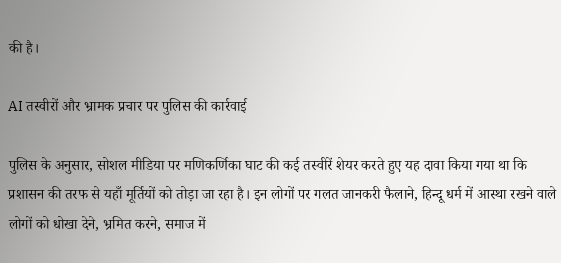की है।

AI तस्वीरों और भ्रामक प्रचार पर पुलिस की कार्रवाई

पुलिस के अनुसार, सोशल मीडिया पर मणिकर्णिका घाट की कई तस्वीरें शेयर करते हुए यह दावा किया गया था कि प्रशासन की तरफ से यहाँ मूर्तियों को तोड़ा जा रहा है। इन लोगों पर गलत जानकरी फैलाने, हिन्दू धर्म में आस्था रखने वाले लोगों को धोखा देने, भ्रमित करने, समाज में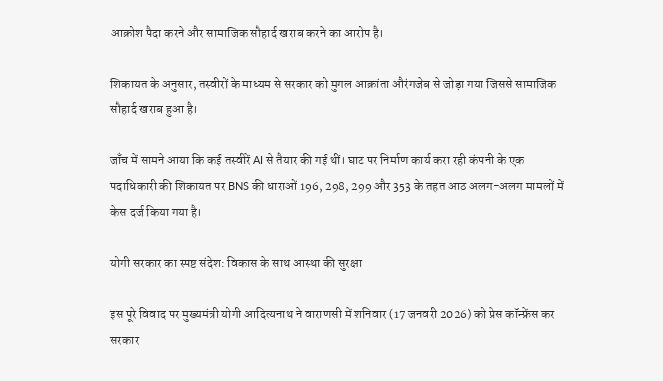आक्रोश पैदा करने और सामाजिक सौहार्द खराब करने का आरोप है।

शिकायत के अनुसार, तस्वीरों के माध्यम से सरकार को मुगल आक्रांता औरंगजेब से जोड़ा गया जिससे सामाजिक सौहार्द खराब हुआ है।

जाँच में सामने आया कि कई तस्वीरें AI से तैयार की गई थीं। घाट पर निर्माण कार्य करा रही कंपनी के एक पदाधिकारी की शिकायत पर BNS की धाराओं 196, 298, 299 और 353 के तहत आठ अलग-अलग मामलों में केस दर्ज किया गया है।

योगी सरकार का स्पष्ट संदेश: विकास के साथ आस्था की सुरक्षा

इस पूरे विवाद पर मुख्यमंत्री योगी आदित्यनाथ ने वाराणसी में शनिवार (17 जनवरी 2026) को प्रेस कॉन्फ्रेंस कर सरकार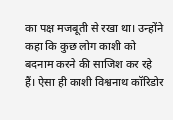का पक्ष मजबूती से रखा था। उन्होंने कहा कि कुछ लोग काशी को बदनाम करने की साजिश कर रहे हैं। ऐसा ही काशी विश्वनाथ कॉरिडोर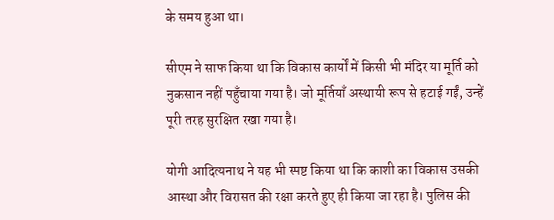के समय हुआ था।

सीएम ने साफ किया था कि विकास कार्यों में किसी भी मंदिर या मूर्ति को नुकसान नहीं पहुँचाया गया है। जो मूर्तियाँ अस्थायी रूप से हटाई गईं, उन्हें पूरी तरह सुरक्षित रखा गया है।

योगी आदित्यनाथ ने यह भी स्पष्ट किया था कि काशी का विकास उसकी आस्था और विरासत की रक्षा करते हुए ही किया जा रहा है। पुलिस की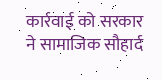कार्रवाई को सरकार ने सामाजिक सौहार्द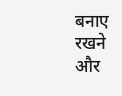बनाए रखने और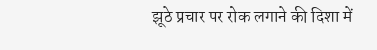झूठे प्रचार पर रोक लगाने की दिशा में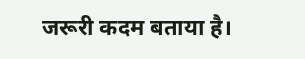जरूरी कदम बताया है।